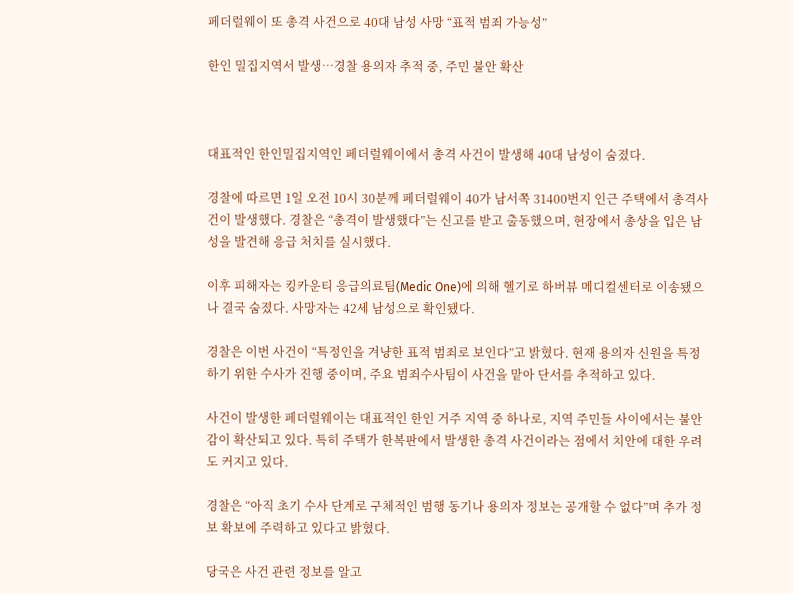페더럴웨이 또 총격 사건으로 40대 남성 사망 “표적 범죄 가능성”

한인 밀집지역서 발생…경찰 용의자 추적 중, 주민 불안 확산



대표적인 한인밀집지역인 페더럴웨이에서 총격 사건이 발생해 40대 남성이 숨졌다.

경찰에 따르면 1일 오전 10시 30분께 페더럴웨이 40가 남서쪽 31400번지 인근 주택에서 총격사건이 발생했다. 경찰은 “총격이 발생했다”는 신고를 받고 출동했으며, 현장에서 총상을 입은 남성을 발견해 응급 처치를 실시했다.

이후 피해자는 킹카운티 응급의료팀(Medic One)에 의해 헬기로 하버뷰 메디컬센터로 이송됐으나 결국 숨졌다. 사망자는 42세 남성으로 확인됐다.

경찰은 이번 사건이 “특정인을 겨냥한 표적 범죄로 보인다”고 밝혔다. 현재 용의자 신원을 특정하기 위한 수사가 진행 중이며, 주요 범죄수사팀이 사건을 맡아 단서를 추적하고 있다.

사건이 발생한 페더럴웨이는 대표적인 한인 거주 지역 중 하나로, 지역 주민들 사이에서는 불안감이 확산되고 있다. 특히 주택가 한복판에서 발생한 총격 사건이라는 점에서 치안에 대한 우려도 커지고 있다.

경찰은 “아직 초기 수사 단계로 구체적인 범행 동기나 용의자 정보는 공개할 수 없다”며 추가 정보 확보에 주력하고 있다고 밝혔다.

당국은 사건 관련 정보를 알고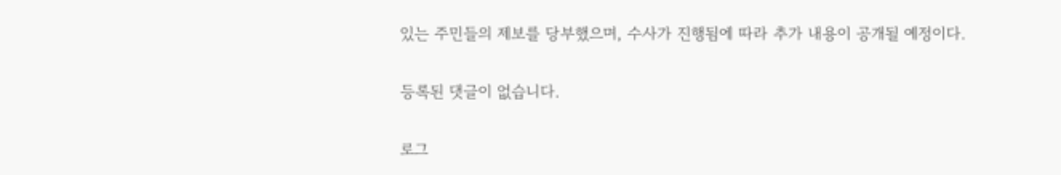있는 주민들의 제보를 당부했으며, 수사가 진행됨에 따라 추가 내용이 공개될 예정이다.

등록된 댓글이 없습니다.

로그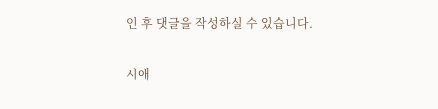인 후 댓글을 작성하실 수 있습니다.

시애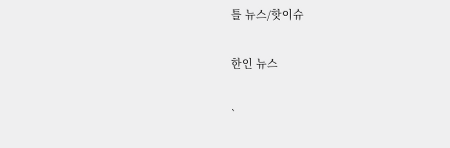틀 뉴스/핫이슈

한인 뉴스

`